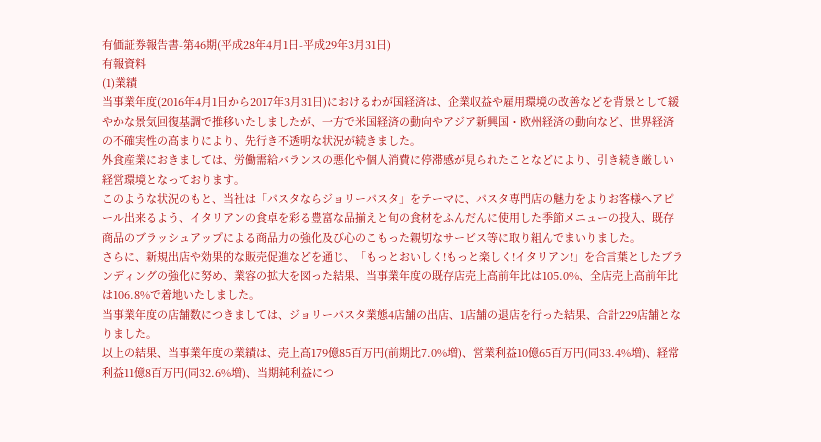有価証券報告書-第46期(平成28年4月1日-平成29年3月31日)
有報資料
(1)業績
当事業年度(2016年4月1日から2017年3月31日)におけるわが国経済は、企業収益や雇用環境の改善などを背景として緩やかな景気回復基調で推移いたしましたが、一方で米国経済の動向やアジア新興国・欧州経済の動向など、世界経済の不確実性の高まりにより、先行き不透明な状況が続きました。
外食産業におきましては、労働需給バランスの悪化や個人消費に停滞感が見られたことなどにより、引き続き厳しい経営環境となっております。
このような状況のもと、当社は「パスタならジョリーパスタ」をテーマに、パスタ専門店の魅力をよりお客様へアピール出来るよう、イタリアンの食卓を彩る豊富な品揃えと旬の食材をふんだんに使用した季節メニューの投入、既存商品のブラッシュアップによる商品力の強化及び心のこもった親切なサービス等に取り組んでまいりました。
さらに、新規出店や効果的な販売促進などを通じ、「もっとおいしく!もっと楽しく!イタリアン!」を合言葉としたブランディングの強化に努め、業容の拡大を図った結果、当事業年度の既存店売上高前年比は105.0%、全店売上高前年比は106.8%で着地いたしました。
当事業年度の店舗数につきましては、ジョリーパスタ業態4店舗の出店、1店舗の退店を行った結果、合計229店舗となりました。
以上の結果、当事業年度の業績は、売上高179億85百万円(前期比7.0%増)、営業利益10億65百万円(同33.4%増)、経常利益11億8百万円(同32.6%増)、当期純利益につ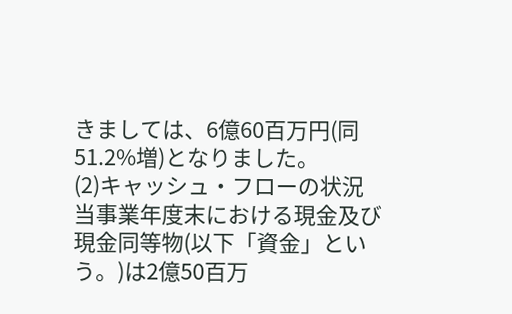きましては、6億60百万円(同51.2%増)となりました。
(2)キャッシュ・フローの状況
当事業年度末における現金及び現金同等物(以下「資金」という。)は2億50百万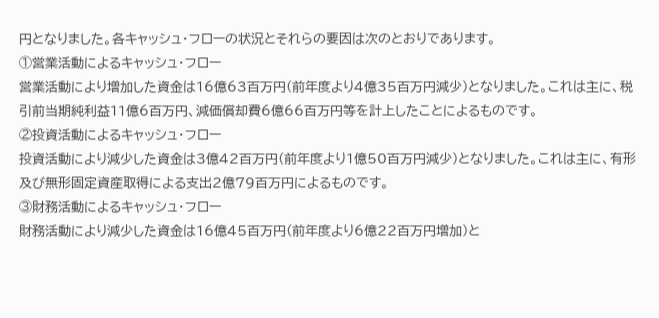円となりました。各キャッシュ・フローの状況とそれらの要因は次のとおりであります。
①営業活動によるキャッシュ・フロー
営業活動により増加した資金は16億63百万円(前年度より4億35百万円減少)となりました。これは主に、税引前当期純利益11億6百万円、減価償却費6億66百万円等を計上したことによるものです。
②投資活動によるキャッシュ・フロー
投資活動により減少した資金は3億42百万円(前年度より1億50百万円減少)となりました。これは主に、有形及び無形固定資産取得による支出2億79百万円によるものです。
③財務活動によるキャッシュ・フロー
財務活動により減少した資金は16億45百万円(前年度より6億22百万円増加)と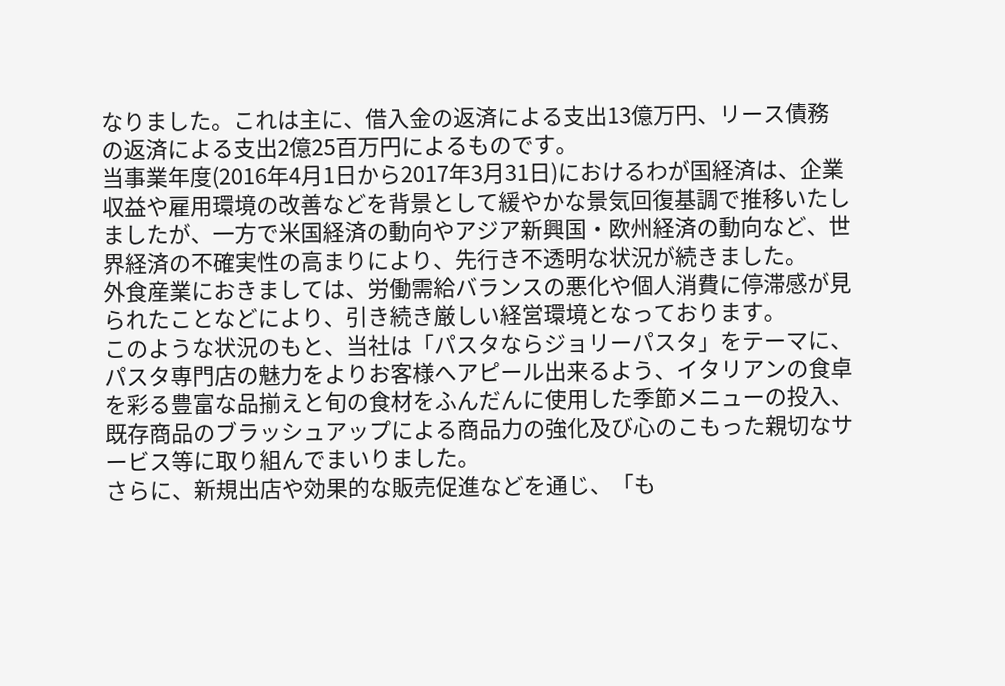なりました。これは主に、借入金の返済による支出13億万円、リース債務の返済による支出2億25百万円によるものです。
当事業年度(2016年4月1日から2017年3月31日)におけるわが国経済は、企業収益や雇用環境の改善などを背景として緩やかな景気回復基調で推移いたしましたが、一方で米国経済の動向やアジア新興国・欧州経済の動向など、世界経済の不確実性の高まりにより、先行き不透明な状況が続きました。
外食産業におきましては、労働需給バランスの悪化や個人消費に停滞感が見られたことなどにより、引き続き厳しい経営環境となっております。
このような状況のもと、当社は「パスタならジョリーパスタ」をテーマに、パスタ専門店の魅力をよりお客様へアピール出来るよう、イタリアンの食卓を彩る豊富な品揃えと旬の食材をふんだんに使用した季節メニューの投入、既存商品のブラッシュアップによる商品力の強化及び心のこもった親切なサービス等に取り組んでまいりました。
さらに、新規出店や効果的な販売促進などを通じ、「も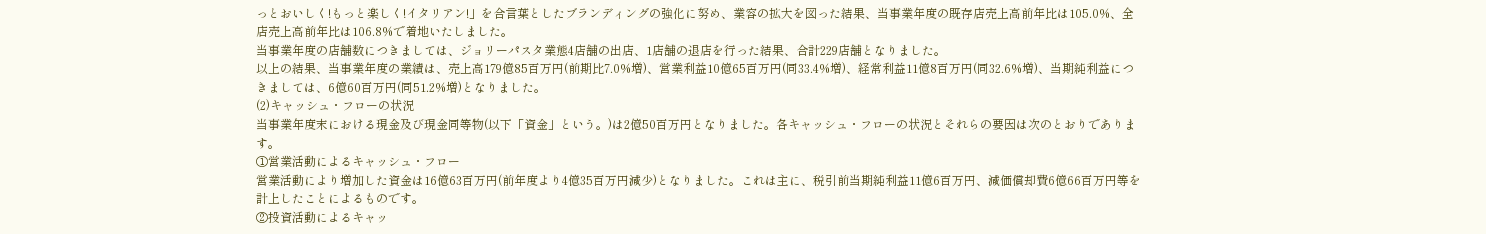っとおいしく!もっと楽しく!イタリアン!」を合言葉としたブランディングの強化に努め、業容の拡大を図った結果、当事業年度の既存店売上高前年比は105.0%、全店売上高前年比は106.8%で着地いたしました。
当事業年度の店舗数につきましては、ジョリーパスタ業態4店舗の出店、1店舗の退店を行った結果、合計229店舗となりました。
以上の結果、当事業年度の業績は、売上高179億85百万円(前期比7.0%増)、営業利益10億65百万円(同33.4%増)、経常利益11億8百万円(同32.6%増)、当期純利益につきましては、6億60百万円(同51.2%増)となりました。
(2)キャッシュ・フローの状況
当事業年度末における現金及び現金同等物(以下「資金」という。)は2億50百万円となりました。各キャッシュ・フローの状況とそれらの要因は次のとおりであります。
①営業活動によるキャッシュ・フロー
営業活動により増加した資金は16億63百万円(前年度より4億35百万円減少)となりました。これは主に、税引前当期純利益11億6百万円、減価償却費6億66百万円等を計上したことによるものです。
②投資活動によるキャッ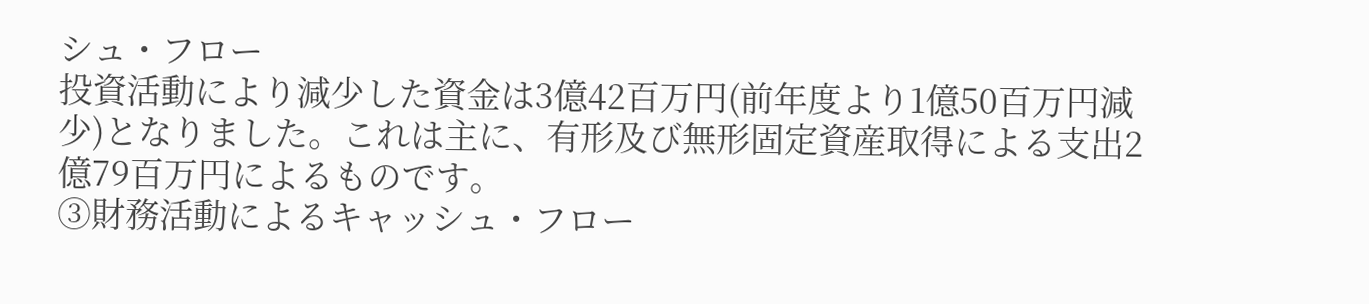シュ・フロー
投資活動により減少した資金は3億42百万円(前年度より1億50百万円減少)となりました。これは主に、有形及び無形固定資産取得による支出2億79百万円によるものです。
③財務活動によるキャッシュ・フロー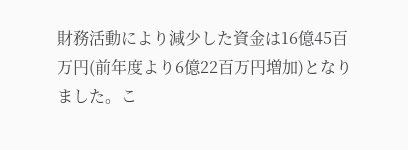財務活動により減少した資金は16億45百万円(前年度より6億22百万円増加)となりました。こ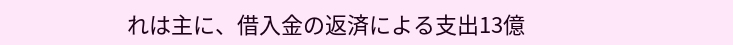れは主に、借入金の返済による支出13億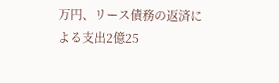万円、リース債務の返済による支出2億25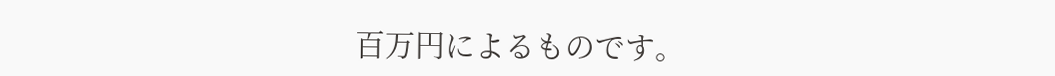百万円によるものです。